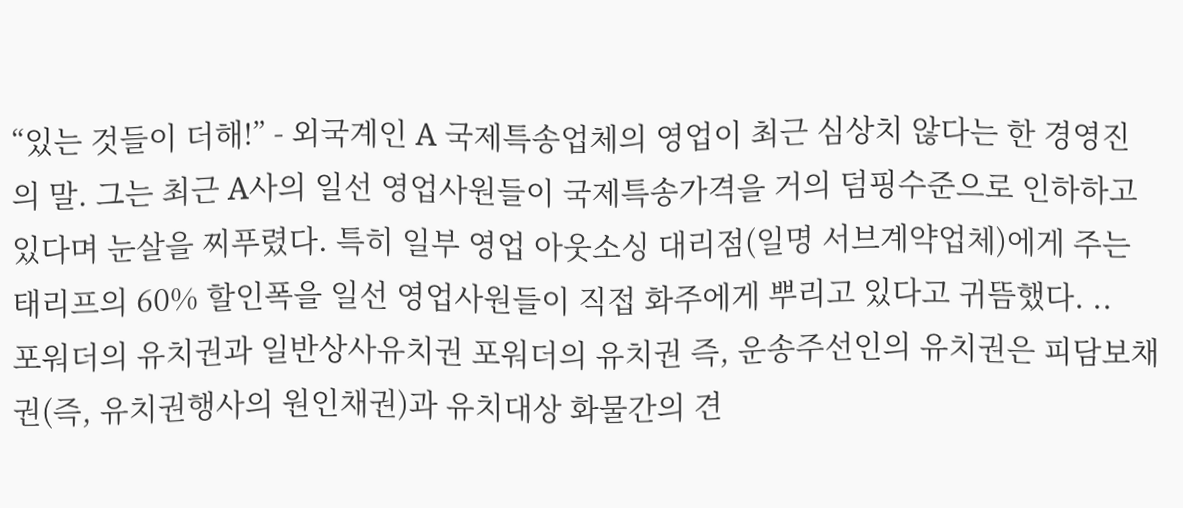“있는 것들이 더해!” - 외국계인 A 국제특송업체의 영업이 최근 심상치 않다는 한 경영진의 말. 그는 최근 A사의 일선 영업사원들이 국제특송가격을 거의 덤핑수준으로 인하하고 있다며 눈살을 찌푸렸다. 특히 일부 영업 아웃소싱 대리점(일명 서브계약업체)에게 주는 태리프의 60% 할인폭을 일선 영업사원들이 직접 화주에게 뿌리고 있다고 귀뜸했다. ..
포워더의 유치권과 일반상사유치권 포워더의 유치권 즉, 운송주선인의 유치권은 피담보채권(즉, 유치권행사의 원인채권)과 유치대상 화물간의 견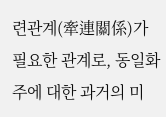련관계(牽連關係)가 필요한 관계로, 동일화주에 대한 과거의 미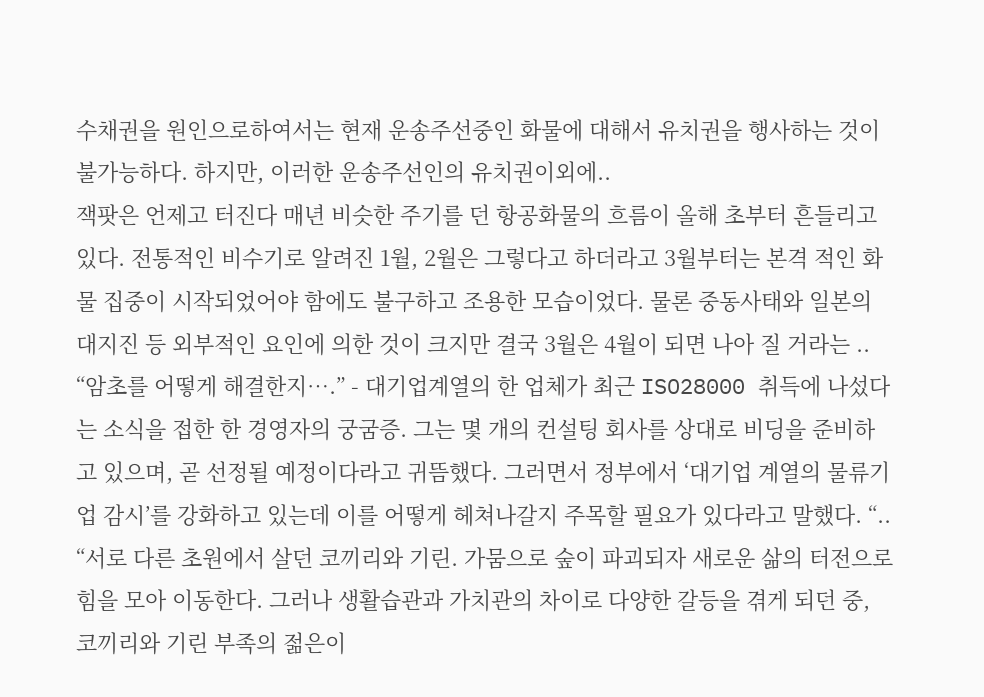수채권을 원인으로하여서는 현재 운송주선중인 화물에 대해서 유치권을 행사하는 것이 불가능하다. 하지만, 이러한 운송주선인의 유치권이외에..
잭팟은 언제고 터진다 매년 비슷한 주기를 던 항공화물의 흐름이 올해 초부터 흔들리고 있다. 전통적인 비수기로 알려진 1월, 2월은 그렇다고 하더라고 3월부터는 본격 적인 화물 집중이 시작되었어야 함에도 불구하고 조용한 모습이었다. 물론 중동사태와 일본의 대지진 등 외부적인 요인에 의한 것이 크지만 결국 3월은 4월이 되면 나아 질 거라는 ..
“암초를 어떻게 해결한지….” - 대기업계열의 한 업체가 최근 ISO28000 취득에 나섰다는 소식을 접한 한 경영자의 궁굼증. 그는 몇 개의 컨설팅 회사를 상대로 비딩을 준비하고 있으며, 곧 선정될 예정이다라고 귀뜸했다. 그러면서 정부에서 ‘대기업 계열의 물류기업 감시’를 강화하고 있는데 이를 어떻게 헤쳐나갈지 주목할 필요가 있다라고 말했다. “..
“서로 다른 초원에서 살던 코끼리와 기린. 가뭄으로 숲이 파괴되자 새로운 삶의 터전으로 힘을 모아 이동한다. 그러나 생활습관과 가치관의 차이로 다양한 갈등을 겪게 되던 중, 코끼리와 기린 부족의 젊은이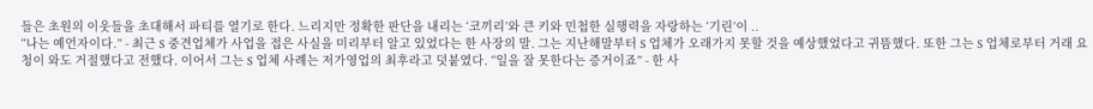들은 초원의 이웃들을 초대해서 파티를 열기로 한다. 느리지만 정확한 판단을 내리는 ‘코끼리’와 큰 키와 민첩한 실행력을 자랑하는 ‘기린’이 ..
“나는 예언자이다.” - 최근 S 중견업체가 사업을 접은 사실을 미리부터 알고 있었다는 한 사장의 말. 그는 지난해말부터 S 업체가 오래가지 못할 것을 예상했었다고 귀뜸했다. 또한 그는 S 업체로부터 거래 요청이 와도 거절했다고 전했다. 이어서 그는 S 업체 사례는 저가영업의 최후라고 덧붙였다. “일을 잘 못한다는 증거이죠” - 한 사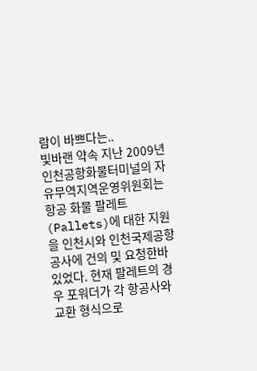람이 바쁘다는..
빛바랜 약속 지난 2009년 인천공항화물터미널의 자유무역지역운영위원회는 항공 화물 팔레트(Pallets)에 대한 지원을 인천시와 인천국제공항공사에 건의 및 요청한바 있었다. 현재 팔레트의 경우 포워더가 각 항공사와 교환 형식으로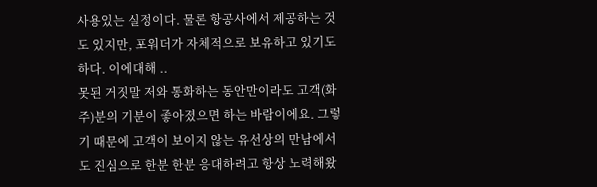사용있는 실정이다. 물론 항공사에서 제공하는 것도 있지만, 포워더가 자체적으로 보유하고 있기도 하다. 이에대해 ..
못된 거짓말 저와 통화하는 동안만이라도 고객(화주)분의 기분이 좋아졌으면 하는 바람이에요. 그렇기 때문에 고객이 보이지 않는 유선상의 만남에서도 진심으로 한분 한분 응대하려고 항상 노력해왔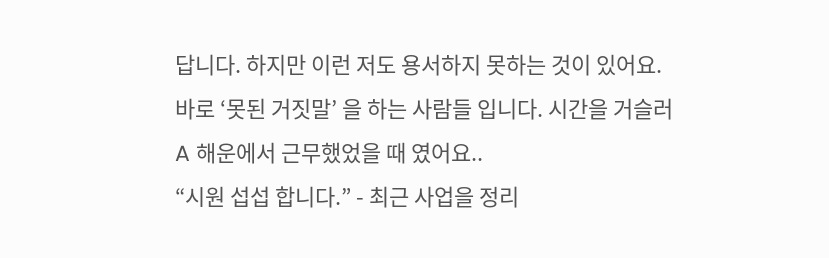답니다. 하지만 이런 저도 용서하지 못하는 것이 있어요. 바로 ‘못된 거짓말’ 을 하는 사람들 입니다. 시간을 거슬러 A 해운에서 근무했었을 때 였어요..
“시원 섭섭 합니다.” - 최근 사업을 정리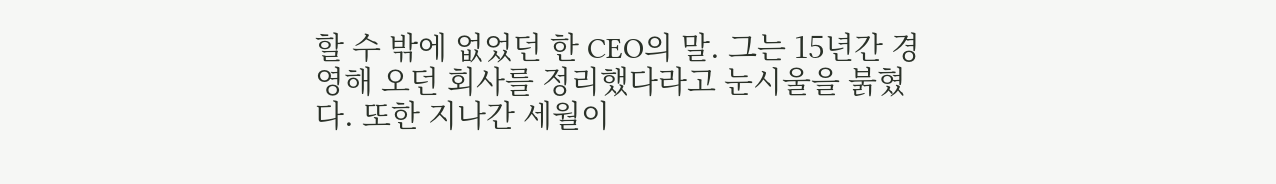할 수 밖에 없었던 한 CEO의 말. 그는 15년간 경영해 오던 회사를 정리했다라고 눈시울을 붉혔다. 또한 지나간 세월이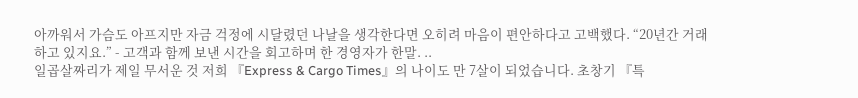아까워서 가슴도 아프지만 자금 걱정에 시달렸던 나날을 생각한다면 오히려 마음이 편안하다고 고백했다. “20년간 거래하고 있지요.” - 고객과 함께 보낸 시간을 회고하며 한 경영자가 한말. ..
일곱살짜리가 제일 무서운 것 저희 『Express & Cargo Times』의 나이도 만 7살이 되었습니다. 초창기 『특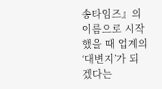송타임즈』의 이름으로 시작했을 때 업계의 ‘대변지’가 되겠다는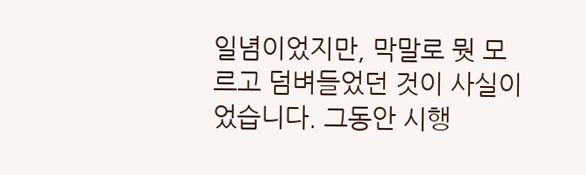일념이었지만, 막말로 뭣 모르고 덤벼들었던 것이 사실이었습니다. 그동안 시행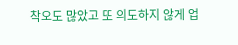착오도 많았고 또 의도하지 않게 업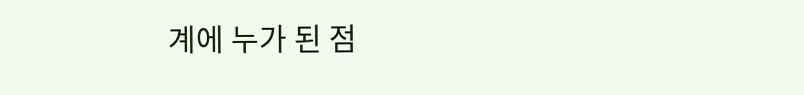계에 누가 된 점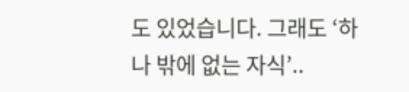도 있었습니다. 그래도 ‘하나 밖에 없는 자식’..